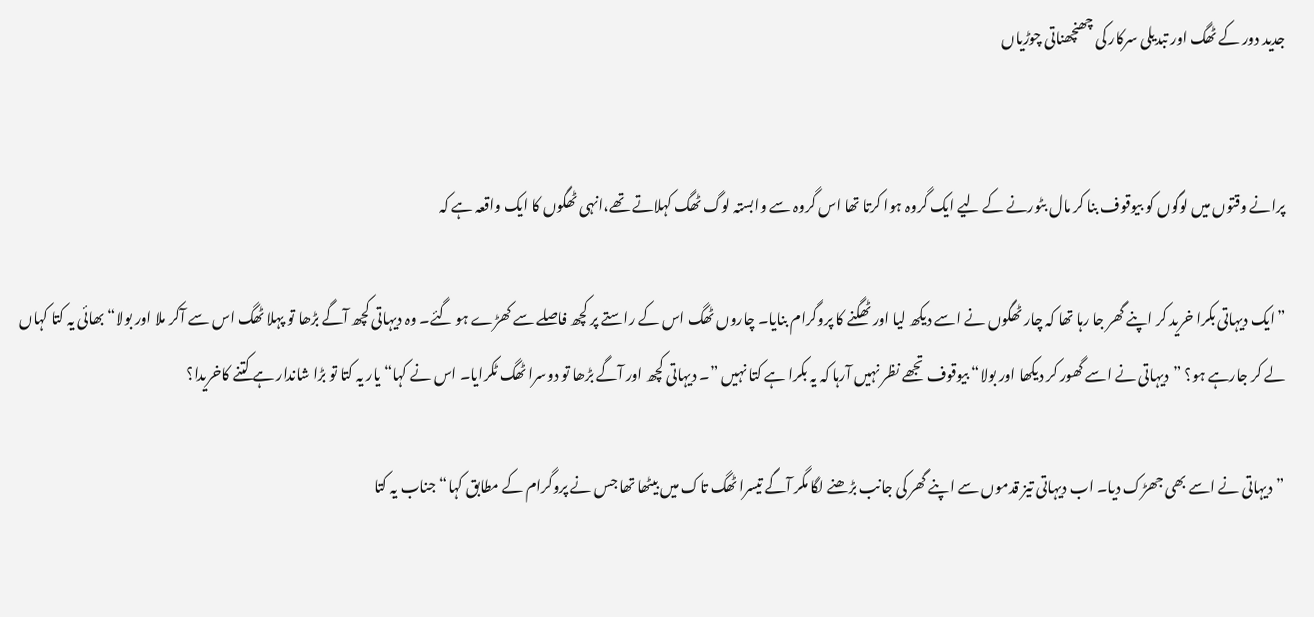جدید دور کے ٹھگ اور تبدیلی سرکار کی چھنچھناتی چوڑیاں


پرانے وقتوں میں لوگوں کو بیوقوف بنا کر مال بٹورنے کے لیے ایک گروہ ہوا کرتا تھا اس گروہ سے وابستہ لوگ ٹھگ کہلاتے تھے،انہی ٹھگوں کا ایک واقعہ ہے کہ

”ایک دیہاتی بکرا خرید کر اپنے گھر جا رہا تھا کہ چار ٹھگوں نے اسے دیکھ لیا اور ٹھگنے کا پروگرام بنایا۔ چاروں ٹھگ اس کے راستے پر کچھ فاصلے سے کھڑے ہو گئے۔ وہ دیہاتی کچھ آگے بڑھا تو پہلا ٹھگ اس سے آکر ملا اور بولا“ بھائی یہ کتا کہاں لے کر جارہے ہو؟ ”دیہاتی نے اسے گھور کر دیکھا اور بولا“ بیوقوف تجھے نظر نہیں آرہا کہ یہ بکرا ہے کتا نہیں ”۔ دیہاتی کچھ اور آگے بڑھا تو دوسرا ٹھگ ٹکرایا۔ اس نے کہا“ یار یہ کتا تو بڑا شاندار ہے کتنے کاخریدا؟

”دیہاتی نے اسے بھی جھڑک دیا۔ اب دیہاتی تیز قدموں سے اپنے گھر کی جانب بڑھنے لگا مگر آگے تیسرا ٹھگ تاک میں بیٹھا تھا جس نے پروگرام کے مطابق کہا“ جناب یہ کتا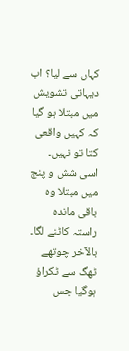کہاں سے لیا؟ اب دیہاتی تشویش میں مبتلا ہو گیا کہ کہیں واقعی کتا تو نہیں۔ اسی شش و پنج میں مبتلا وہ باقی ماندہ راستہ کاٹنے لگا۔ بالآخر چوتھے ٹھگ سے ٹکراؤ ہوگیا جس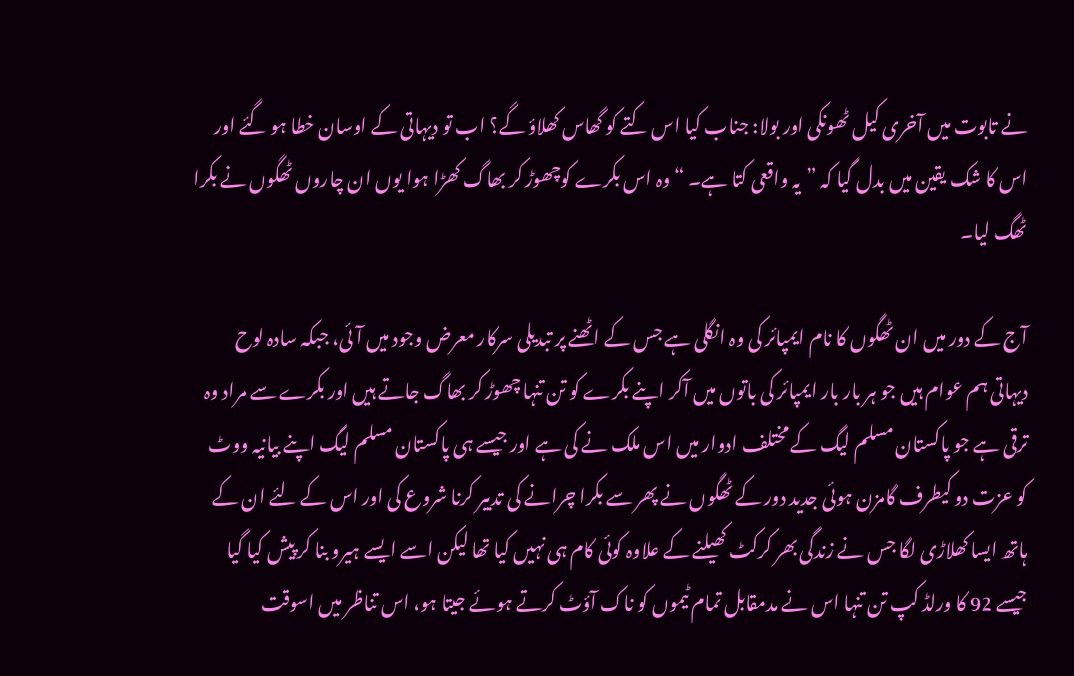نے تابوت میں آخری کیل ٹھونکی اور بولا: جناب کیا اس کتے کو گھاس کھلاؤ گے؟ اب تو دیہاتی کے اوسان خطا ہو گئے اور اس کا شک یقین میں بدل گیا کہ ”یہ واقعی کتا ہے۔ “ وہ اس بکرے کوچھوڑ کر بھاگ کھڑا ہوا یوں ان چاروں ٹھگوں نے بکرا ٹھگ لیا۔

آج کے دور میں ان ٹھگوں کا نام ایمپائر کی وہ انگلی ہے جس کے اٹھنے پر تبدیلی سرکار معرض وجود میں آئی، جبکہ سادہ لوح دیہاتی ہم عوام ہیں جو ہر بار بار ایمپائر کی باتوں میں آکر اپنے بکرے کو تن تنہا چھوڑ کر بھاگ جاتے ہیں اور بکرے سے مراد وہ ترقی ہے جو پاکستان مسلم لیگ کے مختلف ادوار میں اس ملک نے کی ہے اور جیسے ہی پاکستان مسلم لیگ اپنے بیانیہ ووٹ کو عزت دو کیطرف گامزن ہوئی جدید دور کے ٹھگوں نے پھر سے بکرا چرانے کی تدبیر کرنا شروع کی اور اس کے لئے ان کے ہاتھ ایسا کھلاڑی لگا جس نے زندگی بھر کرکٹ کھیلنے کے علاوہ کوئی کام ہی نہیں کیا تھا لیکن اسے ایسے ہیرو بنا کر پیش کیا گیا جیسے 92 کا ورلڈ کپ تن تنہا اس نے مدمقابل تمام ٹیموں کو ناک آؤٹ کرتے ہوئے جیتا ہو، اس تناظر میں اسوقت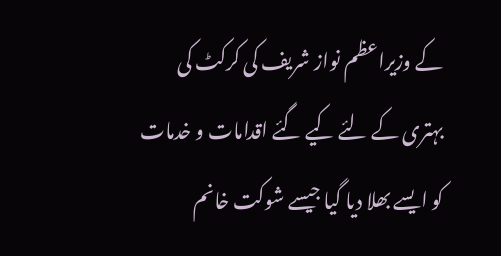کے وزیراعظم نواز شریف کی کرکٹ کی بہتری کے لئے کیے گئے اقدامات و خدمات کو ایسے بھلا دیا گیا جیسے شوکت خانم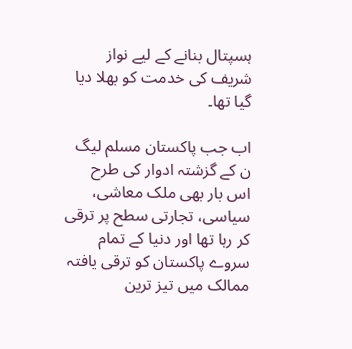ہسپتال بنانے کے لیے نواز شریف کی خدمت کو بھلا دیا گیا تھا۔

اب جب پاکستان مسلم لیگ ن کے گزشتہ ادوار کی طرح اس بار بھی ملک معاشی، سیاسی، تجارتی سطح پر ترقی کر رہا تھا اور دنیا کے تمام سروے پاکستان کو ترقی یافتہ ممالک میں تیز ترین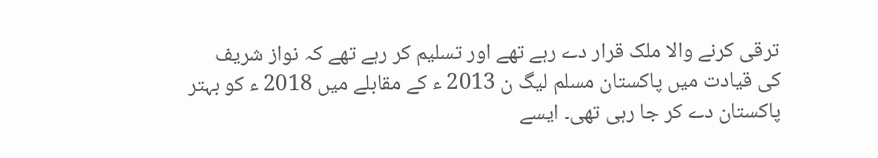ترقی کرنے والا ملک قرار دے رہے تھے اور تسلیم کر رہے تھے کہ نواز شریف کی قیادت میں پاکستان مسلم لیگ ن 2013 ء کے مقابلے میں 2018 ء کو بہتر پاکستان دے کر جا رہی تھی۔ ایسے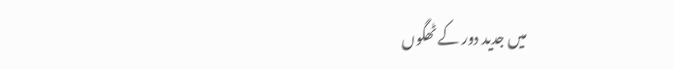میں جدید دور کے ٹھگوں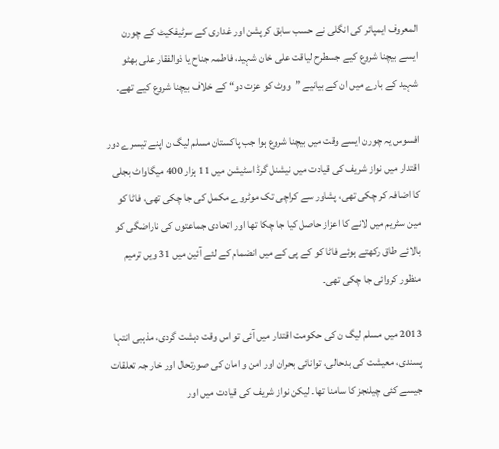المعروف ایمپائر کی انگلی نے حسب سابق کرپشن اور غداری کے سرٹیفکیٹ کے چورن ایسے بیچنا شروع کیے جسطرح لیاقت علی خان شہید، فاطمہ جناح یا ذوالفقار علی بھٹو شہید کے بارے میں ان کے بیانیے ”ووٹ کو عزت دو“ کے خلاف بیچنا شروع کیے تھے۔

افسوس یہ چورن ایسے وقت میں بیچنا شروع ہوا جب پاکستان مسلم لیگ ن اپنے تیسرے دور اقتدار میں نواز شریف کی قیادت میں نیشنل گرڈ اسٹیشن میں 11 ہزار 400 میگاواٹ بجلی کا اضافہ کر چکی تھی، پشاور سے کراچی تک موٹروے مکمل کی جا چکی تھی، فاٹا کو مین سٹریم میں لانے کا اعزاز حاصل کیا جا چکا تھا اور اتحادی جماعتوں کی ناراضگی کو بالائے طاق رکھتے ہوئے فاٹا کو کے پی کے میں انضمام کے لئے آئین میں 31 ویں ترمیم منظور کروائی جا چکی تھی۔

2013 میں مسلم لیگ ن کی حکومت اقتدار میں آئی تو اس وقت دہشت گردی، مذہبی انتہا پسندی، معیشت کی بدحالی، توانائی بحران اور امن و امان کی صورتحال اور خار جہ تعلقات جیسے کئی چیلنجز کا سامنا تھا۔ لیکن نواز شریف کی قیادت میں اور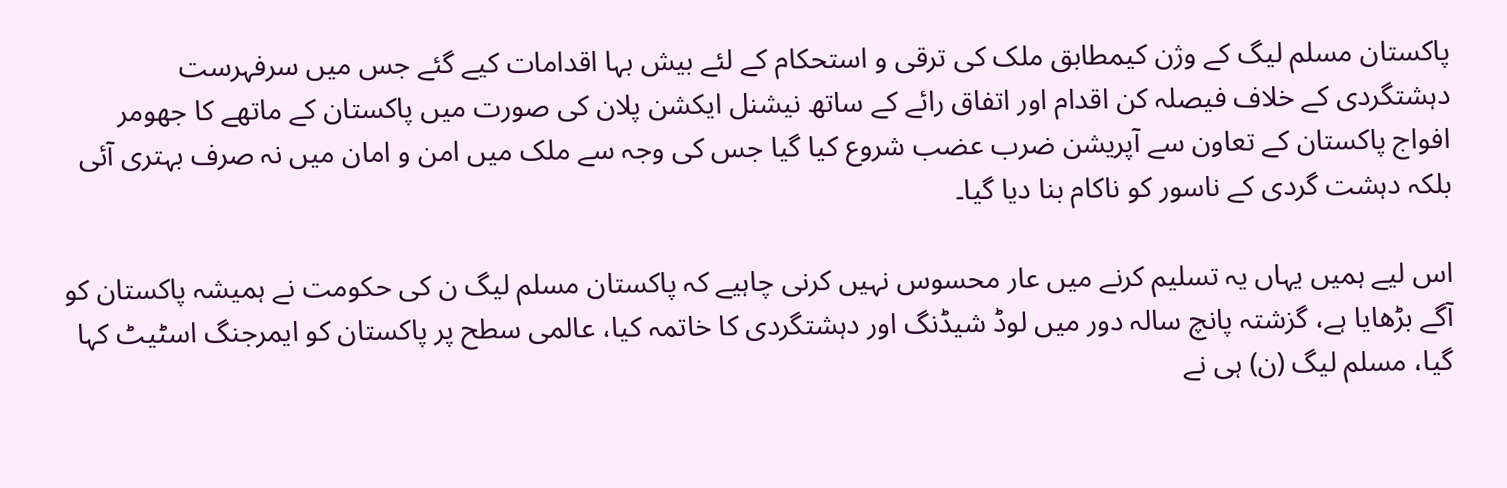پاکستان مسلم لیگ کے وژن کیمطابق ملک کی ترقی و استحکام کے لئے بیش بہا اقدامات کیے گئے جس میں سرفہرست دہشتگردی کے خلاف فیصلہ کن اقدام اور اتفاق رائے کے ساتھ نیشنل ایکشن پلان کی صورت میں پاکستان کے ماتھے کا جھومر افواج پاکستان کے تعاون سے آپریشن ضرب عضب شروع کیا گیا جس کی وجہ سے ملک میں امن و امان میں نہ صرف بہتری آئی بلکہ دہشت گردی کے ناسور کو ناکام بنا دیا گیا۔

اس لیے ہمیں یہاں یہ تسلیم کرنے میں عار محسوس نہیں کرنی چاہیے کہ پاکستان مسلم لیگ ن کی حکومت نے ہمیشہ پاکستان کو آگے بڑھایا ہے، گزشتہ پانچ سالہ دور میں لوڈ شیڈنگ اور دہشتگردی کا خاتمہ کیا، عالمی سطح پر پاکستان کو ایمرجنگ اسٹیٹ کہا گیا، مسلم لیگ (ن) ہی نے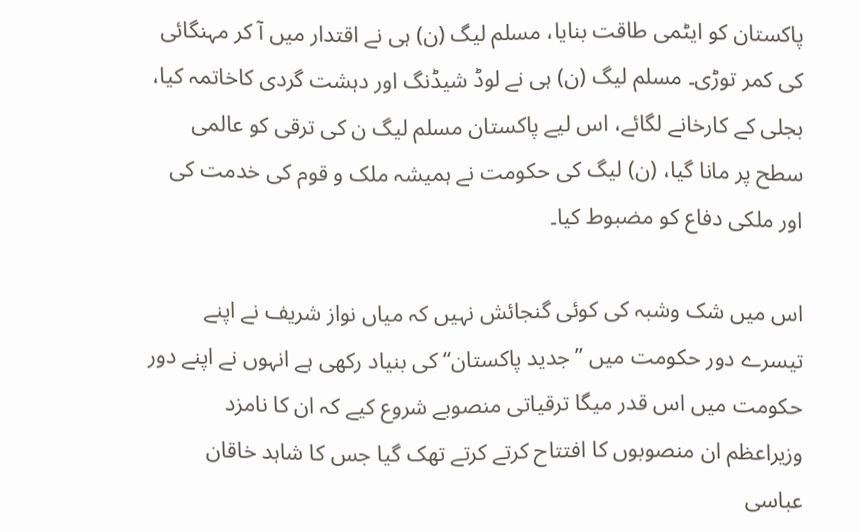پاکستان کو ایٹمی طاقت بنایا، مسلم لیگ (ن) ہی نے اقتدار میں آ کر مہنگائی کی کمر توڑی۔ مسلم لیگ (ن) ہی نے لوڈ شیڈنگ اور دہشت گردی کاخاتمہ کیا، بجلی کے کارخانے لگائے، اس لیے پاکستان مسلم لیگ ن کی ترقی کو عالمی سطح پر مانا گیا، (ن) لیگ کی حکومت نے ہمیشہ ملک و قوم کی خدمت کی اور ملکی دفاع کو مضبوط کیا۔

اس میں شک وشبہ کی کوئی گنجائش نہیں کہ میاں نواز شریف نے اپنے تیسرے دور حکومت میں ”جدید پاکستان“ کی بنیاد رکھی ہے انہوں نے اپنے دور حکومت میں اس قدر میگا ترقیاتی منصوبے شروع کیے کہ ان کا نامزد وزیراعظم ان منصوبوں کا افتتاح کرتے کرتے تھک گیا جس کا شاہد خاقان عباسی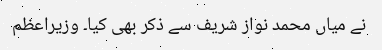نے میاں محمد نواز شریف سے ذکر بھی کیا۔ وزیراعظم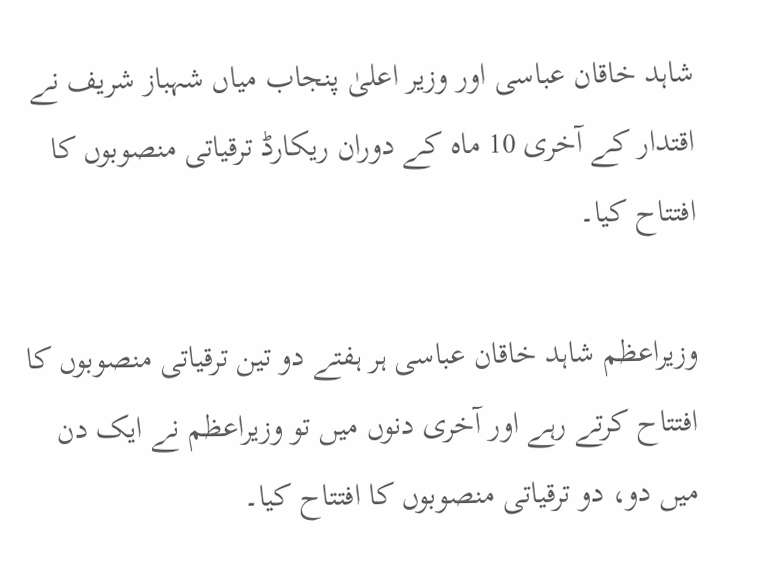شاہد خاقان عباسی اور وزیر اعلیٰ پنجاب میاں شہباز شریف نے اقتدار کے آخری 10 ماہ کے دوران ریکارڈ ترقیاتی منصوبوں کا افتتاح کیا۔

وزیراعظم شاہد خاقان عباسی ہر ہفتے دو تین ترقیاتی منصوبوں کا افتتاح کرتے رہے اور آخری دنوں میں تو وزیراعظم نے ایک دن میں دو، دو ترقیاتی منصوبوں کا افتتاح کیا۔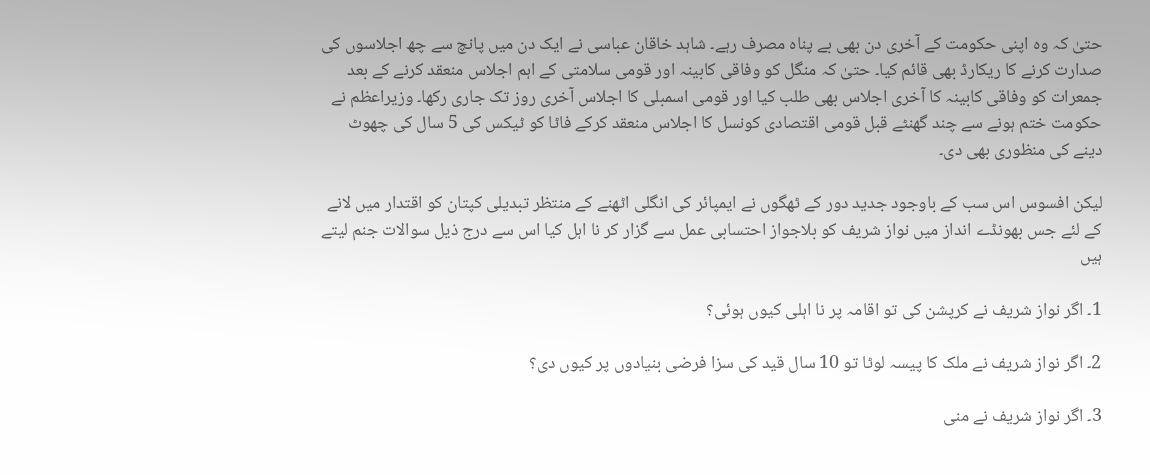حتیٰ کہ وہ اپنی حکومت کے آخری دن بھی بے پناہ مصرف رہے۔ شاہد خاقان عباسی نے ایک دن میں پانچ سے چھ اجلاسوں کی صدارت کرنے کا ریکارڈ بھی قائم کیا۔ حتیٰ کہ منگل کو وفاقی کابینہ اور قومی سلامتی کے اہم اجلاس منعقد کرنے کے بعد جمعرات کو وفاقی کابینہ کا آخری اجلاس بھی طلب کیا اور قومی اسمبلی کا اجلاس آخری روز تک جاری رکھا۔ وزیراعظم نے حکومت ختم ہونے سے چند گھنٹے قبل قومی اقتصادی کونسل کا اجلاس منعقد کرکے فاٹا کو ٹیکس کی 5 سال کی چھوٹ دینے کی منظوری بھی دی۔

لیکن افسوس اس سب کے باوجود جدید دور کے ٹھگوں نے ایمپائر کی انگلی اٹھنے کے منتظر تبدیلی کپتان کو اقتدار میں لانے کے لئے جس بھونڈے انداز میں نواز شریف کو بلاجواز احتسابی عمل سے گزار کر نا اہل کیا اس سے درج ذیل سوالات جنم لیتے ہیں

1۔ اگر نواز شریف نے کرپشن کی تو اقامہ پر نا اہلی کیوں ہوئی؟

2۔ اگر نواز شریف نے ملک کا پیسہ لوٹا تو 10 سال قید کی سزا فرضی بنیادوں پر کیوں دی؟

3۔ اگر نواز شریف نے منی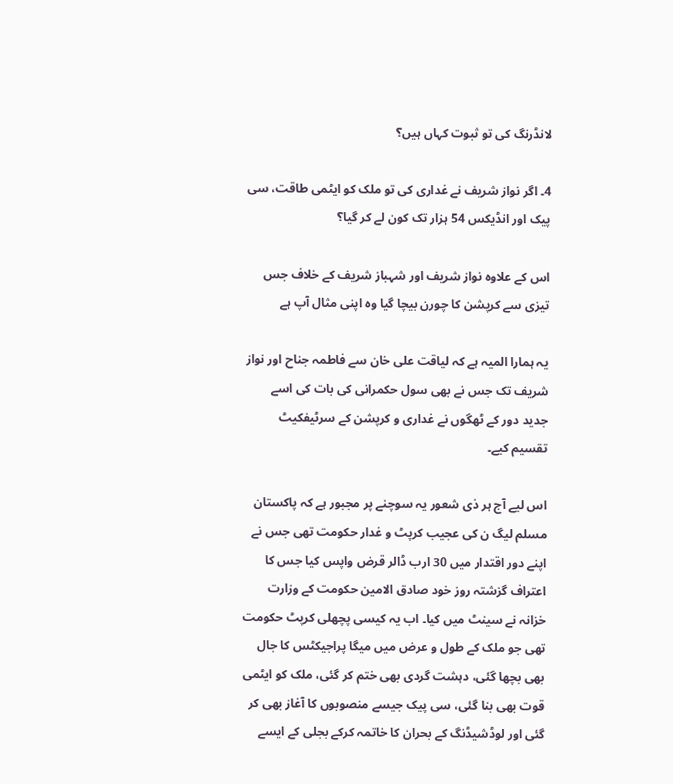لانڈرنگ کی تو ثبوت کہاں ہیں؟

4۔ اگر نواز شریف نے غداری کی تو ملک کو ایٹمی طاقت، سی پیک اور انڈیکس 54 ہزار تک کون لے کر گیا؟

اس کے علاوہ نواز شریف اور شہباز شریف کے خلاف جس تیزی سے کرپشن کا چورن بیچا گیا وہ اپنی مثال آپ ہے

یہ ہمارا المیہ ہے کہ لیاقت علی خان سے فاطمہ جناح اور نواز شریف تک جس نے بھی سول حکمرانی کی بات کی اسے جدید دور کے ٹھگوں نے غداری و کرپشن کے سرٹیفکیٹ تقسیم کیے۔

اس لیے آج ہر ذی شعور یہ سوچنے پر مجبور ہے کہ پاکستان مسلم لیگ ن کی عجیب کرپٹ و غدار حکومت تھی جس نے اپنے دور اقتدار میں 30 ارب ڈالر قرض واپس کیا جس کا اعتراف گزشتہ روز خود صادق الامین حکومت کے وزارت خزانہ نے سینٹ میں کیا۔ اب یہ کیسی پچھلی کرپٹ حکومت تھی جو ملک کے طول و عرض میں میگا پراجیکٹس کا جال بھی بچھا گئی، دہشت گردی بھی ختم کر گئی، ملک کو ایٹمی قوت بھی بنا گئی، سی پیک جیسے منصوبوں کا آغاز بھی کر گئی اور لوڈشیڈنگ کے بحران کا خاتمہ کرکے بجلی کے ایسے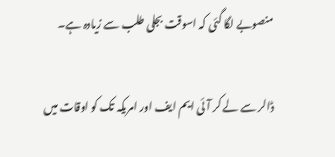منصوبے لگا گئی کہ اسوقت بجلی طلب سے زیادہ ہے۔

ڈالر سے لے کر آئی ایم ایف اور امریکہ تک کو اوقات میں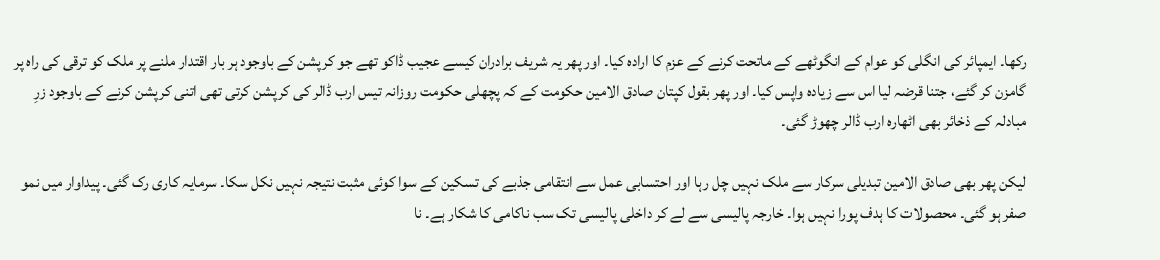رکھا۔ ایمپائر کی انگلی کو عوام کے انگوٹھے کے ماتحت کرنے کے عزم کا ارادہ کیا۔ اور پھر یہ شریف برادران کیسے عجیب ڈاکو تھے جو کرپشن کے باوجود ہر بار اقتدار ملنے پر ملک کو ترقی کی راہ پر گامزن کر گئے، جتنا قرضہ لیا اس سے زیادہ واپس کیا۔ اور پھر بقول کپتان صادق الامین حکومت کے کہ پچھلی حکومت روزانہ تیس ارب ڈالر کی کرپشن کرتی تھی اتنی کرپشن کرنے کے باوجود زرِ مبادلہ کے ذخائر بھی اٹھارہ ارب ڈالر چھوڑ گئی۔

لیکن پھر بھی صادق الامین تبدیلی سرکار سے ملک نہیں چل رہا اور احتسابی عمل سے انتقامی جذبے کی تسکین کے سوا کوئی مثبت نتیجہ نہیں نکل سکا۔ سرمایہ کاری رک گئی۔ پیداوار میں نمو صفر ہو گئی۔ محصولات کا ہدف پورا نہیں ہوا۔ خارجہ پالیسی سے لے کر داخلی پالیسی تک سب ناکامی کا شکار ہے۔ نا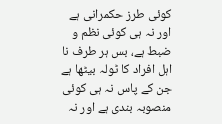کوئی طرز حکمرانی ہے اور نہ ہی کوئی نظم و ضبط ہے، بس ہر طرف نا اہل افراد کا ٹولہ بیٹھا ہے جن کے پاس نہ ہی کوئی منصوبہ بندی ہے اور نہ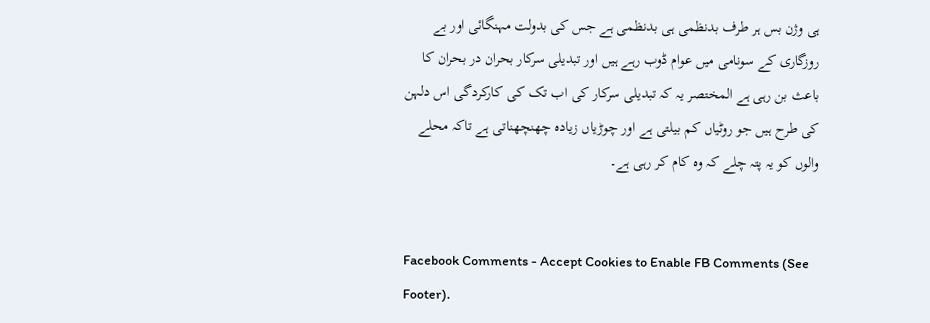ہی وژن بس ہر طرف بدنظمی ہی بدنظمی ہے جس کی بدولت مہنگائی اور بے روزگاری کے سونامی میں عوام ڈوب رہے ہیں اور تبدیلی سرکار بحران در بحران کا باعث بن رہی ہے المختصر یہ کہ تبدیلی سرکار کی اب تک کی کارکردگی اس دلہن کی طرح ہیں جو روٹیاں کم بیلتی ہے اور چوڑیاں زیادہ چھنچھناتی ہے تاکہ محلے والوں کو یہ پتہ چلے کہ وہ کام کر رہی ہے۔


Facebook Comments - Accept Cookies to Enable FB Comments (See Footer).